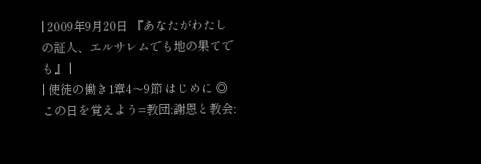| 2009年9月20日 『あなたがわたしの証人、エルサレムでも地の果てでも』 |
| 使徒の働き1章4〜9節 はじめに ◎この日を覚えよう=教団:謝恩と教会: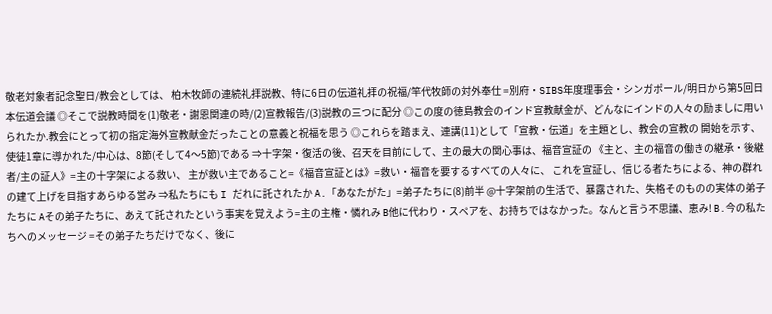敬老対象者記念聖日/教会としては、 柏木牧師の連続礼拝説教、特に6日の伝道礼拝の祝福/竿代牧師の対外奉仕 =別府・SIBS年度理事会・シンガポール/明日から第5回日本伝道会議 ◎そこで説教時間を(1)敬老・謝恩関連の時/(2)宣教報告/(3)説教の三つに配分 ◎この度の徳島教会のインド宣教献金が、どんなにインドの人々の励ましに用い られたか.教会にとって初の指定海外宣教献金だったことの意義と祝福を思う ◎これらを踏まえ、連講(11)として「宣教・伝道」を主題とし、教会の宣教の 開始を示す、使徒1章に導かれた/中心は、8節(そして4〜5節)である ⇒十字架・復活の後、召天を目前にして、主の最大の関心事は、福音宣証の 《主と、主の福音の働きの継承・後継者/主の証人》=主の十字架による救い、 主が救い主であること=《福音宣証とは》=救い・福音を要するすべての人々に、 これを宣証し、信じる者たちによる、神の群れの建て上げを目指すあらゆる営み ⇒私たちにも I だれに託されたか A.「あなたがた」=弟子たちに(8)前半 @十字架前の生活で、暴露された、失格そのものの実体の弟子たちに Aその弟子たちに、あえて託されたという事実を覚えよう=主の主権・憐れみ B他に代わり・スペアを、お持ちではなかった。なんと言う不思議、恵み! B.今の私たちへのメッセージ =その弟子たちだけでなく、後に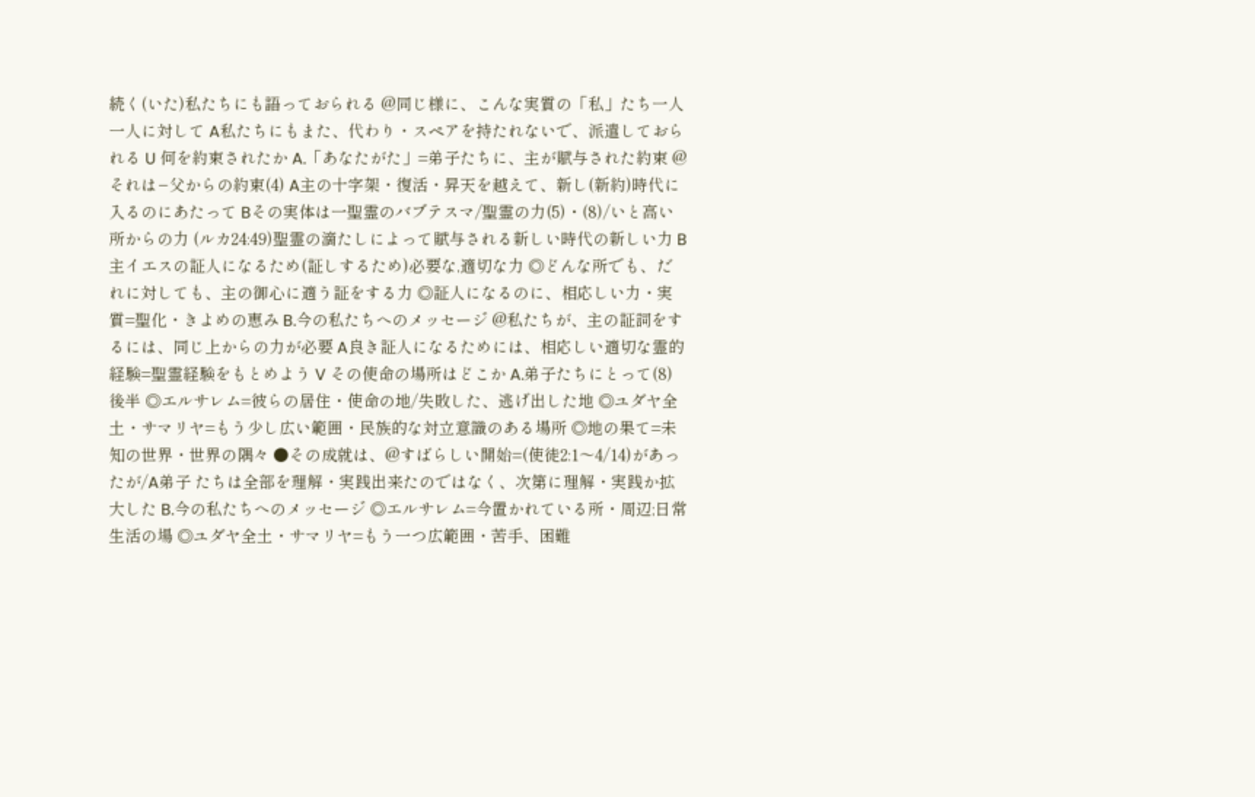続く(いた)私たちにも語っておられる @同じ様に、こんな実質の「私」たち一人一人に対して A私たちにもまた、代わり・スペアを持たれないで、派遣しておられる U 何を約束されたか A.「あなたがた」=弟子たちに、主が賦与された約束 @それは−父からの約束(4) A主の十字架・復活・昇天を越えて、新し(新約)時代に入るのにあたって Bその実体は一聖霊のバブテスマ/聖霊の力(5)・(8)/いと高い所からの力 (ルカ24:49)聖霊の滴たしによって賦与される新しい時代の新しい力 B主イエスの証人になるため(証しするため)必要な,適切な力 ◎どんな所でも、だれに対しても、主の御心に適う証をする力 ◎証人になるのに、相応しい力・実質=聖化・きよめの恵み B.今の私たちへのメッセージ @私たちが、主の証詞をするには、同じ上からの力が必要 A良き証人になるためには、相応しい適切な霊的経験=聖霊経験をもとめよう V その使命の場所はどこか A.弟子たちにとって(8)後半 ◎エルサレム=彼らの居住・使命の地/失敗した、逃げ出した地 ◎ユダヤ全土・サマリヤ=もう少し広い範囲・民族的な対立意識のある場所 ◎地の果て=未知の世界・世界の隅々 ●その成就は、@すばらしい開始=(使徒2:1〜4/14)があったが/A弟子 たちは全部を理解・実践出来たのではなく、次第に理解・実践か拡大した B.今の私たちへのメッセージ ◎エルサレム=今置かれている所・周辺;日常生活の場 ◎ユダヤ全土・サマリヤ=もう一つ広範囲・苦手、困難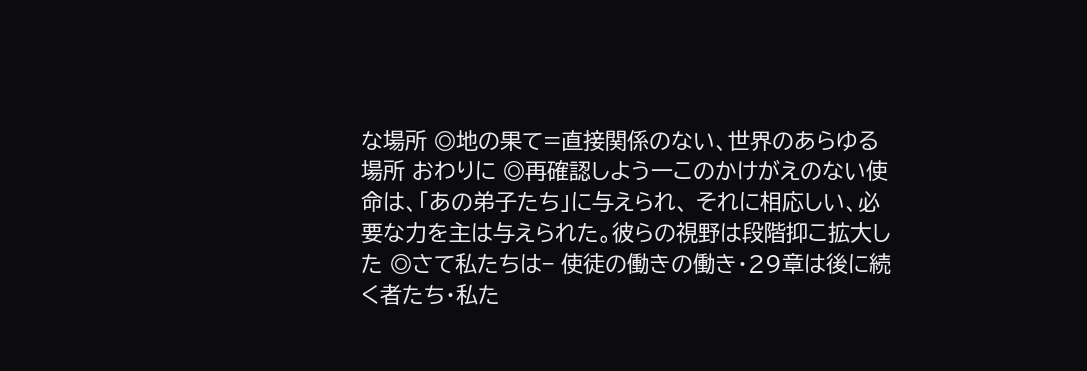な場所 ◎地の果て=直接関係のない、世界のあらゆる場所 おわりに ◎再確認しよう一このかけがえのない使命は、「あの弟子たち」に与えられ、 それに相応しい、必要な力を主は与えられた。彼らの視野は段階抑こ拡大した ◎さて私たちは− 使徒の働きの働き・29章は後に続く者たち・私た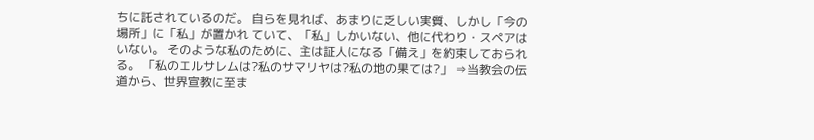ちに託されているのだ。 自らを見れば、あまりに乏しい実質、しかし「今の場所」に「私」が置かれ ていて、「私」しかいない、他に代わり・スペアはいない。 そのような私のために、主は証人になる「備え」を約束しておられる。 「私のエルサレムは?私のサマリヤは?私の地の果ては?」 ⇒当教会の伝道から、世界宣教に至ま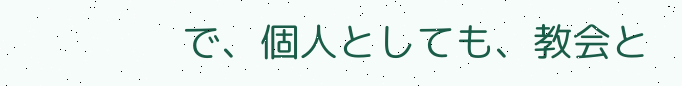で、個人としても、教会と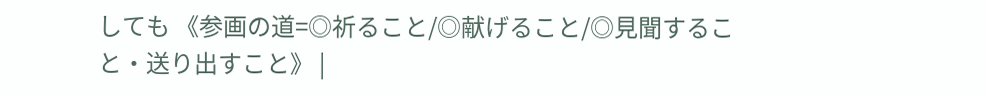しても 《参画の道=◎祈ること/◎献げること/◎見聞すること・送り出すこと》 |